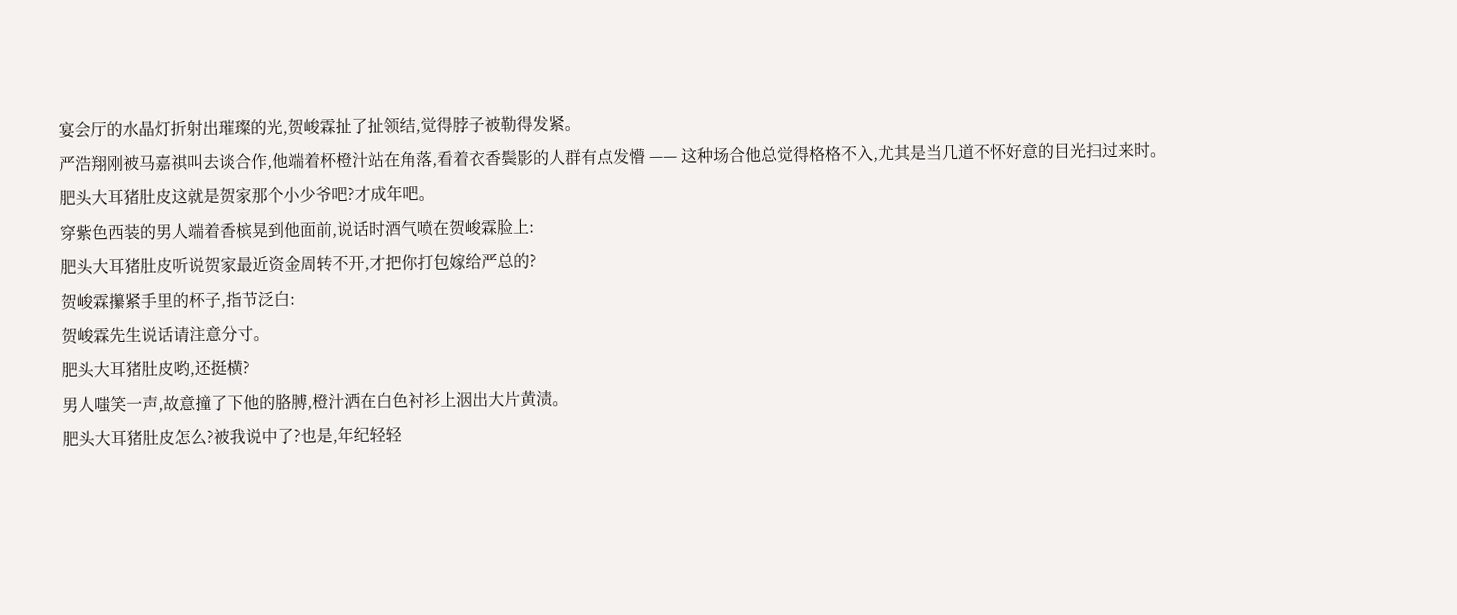宴会厅的水晶灯折射出璀璨的光,贺峻霖扯了扯领结,觉得脖子被勒得发紧。
严浩翔刚被马嘉祺叫去谈合作,他端着杯橙汁站在角落,看着衣香鬓影的人群有点发懵 —— 这种场合他总觉得格格不入,尤其是当几道不怀好意的目光扫过来时。
肥头大耳猪肚皮这就是贺家那个小少爷吧?才成年吧。
穿紫色西装的男人端着香槟晃到他面前,说话时酒气喷在贺峻霖脸上:
肥头大耳猪肚皮听说贺家最近资金周转不开,才把你打包嫁给严总的?
贺峻霖攥紧手里的杯子,指节泛白:
贺峻霖先生说话请注意分寸。
肥头大耳猪肚皮哟,还挺横?
男人嗤笑一声,故意撞了下他的胳膊,橙汁洒在白色衬衫上洇出大片黄渍。
肥头大耳猪肚皮怎么?被我说中了?也是,年纪轻轻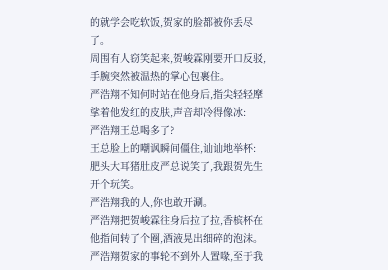的就学会吃软饭,贺家的脸都被你丢尽了。
周围有人窃笑起来,贺峻霖刚要开口反驳,手腕突然被温热的掌心包裹住。
严浩翔不知何时站在他身后,指尖轻轻摩挲着他发红的皮肤,声音却冷得像冰:
严浩翔王总喝多了?
王总脸上的嘲讽瞬间僵住,讪讪地举杯:
肥头大耳猪肚皮严总说笑了,我跟贺先生开个玩笑。
严浩翔我的人,你也敢开涮。
严浩翔把贺峻霖往身后拉了拉,香槟杯在他指间转了个圈,酒液晃出细碎的泡沫。
严浩翔贺家的事轮不到外人置喙,至于我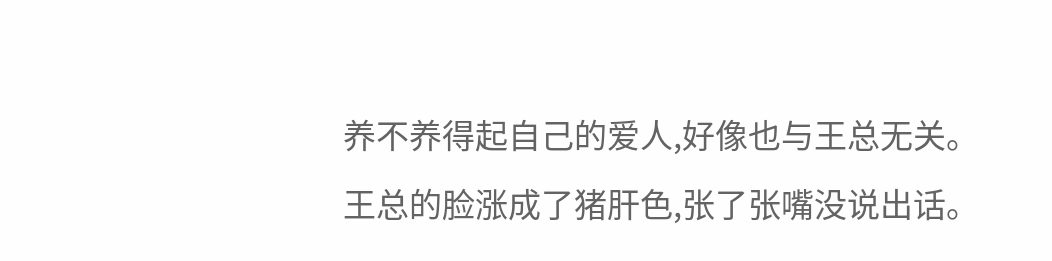养不养得起自己的爱人,好像也与王总无关。
王总的脸涨成了猪肝色,张了张嘴没说出话。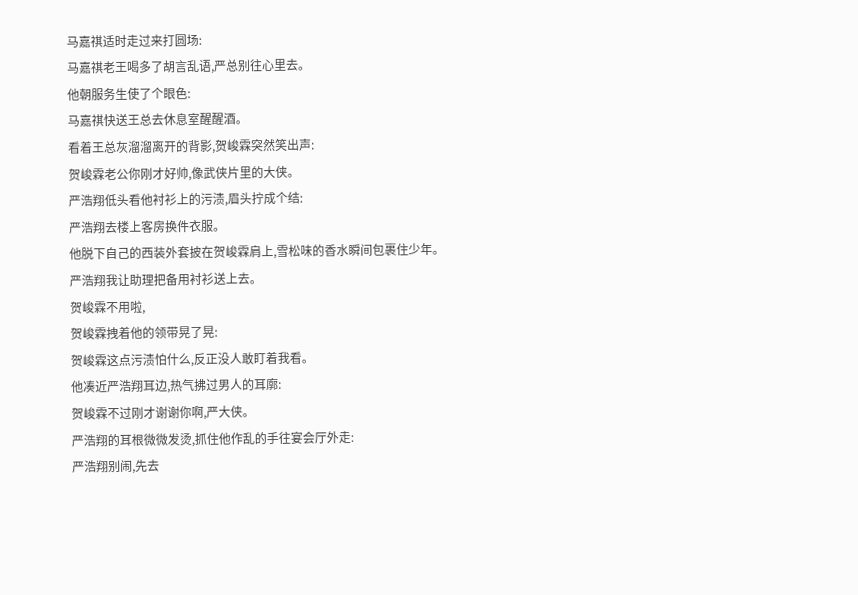马嘉祺适时走过来打圆场:
马嘉祺老王喝多了胡言乱语,严总别往心里去。
他朝服务生使了个眼色:
马嘉祺快送王总去休息室醒醒酒。
看着王总灰溜溜离开的背影,贺峻霖突然笑出声:
贺峻霖老公你刚才好帅,像武侠片里的大侠。
严浩翔低头看他衬衫上的污渍,眉头拧成个结:
严浩翔去楼上客房换件衣服。
他脱下自己的西装外套披在贺峻霖肩上,雪松味的香水瞬间包裹住少年。
严浩翔我让助理把备用衬衫送上去。
贺峻霖不用啦,
贺峻霖拽着他的领带晃了晃:
贺峻霖这点污渍怕什么,反正没人敢盯着我看。
他凑近严浩翔耳边,热气拂过男人的耳廓:
贺峻霖不过刚才谢谢你啊,严大侠。
严浩翔的耳根微微发烫,抓住他作乱的手往宴会厅外走:
严浩翔别闹,先去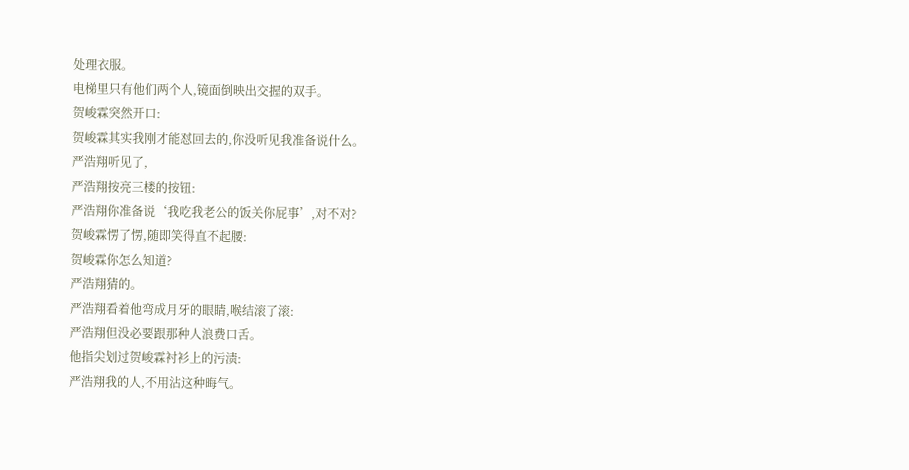处理衣服。
电梯里只有他们两个人,镜面倒映出交握的双手。
贺峻霖突然开口:
贺峻霖其实我刚才能怼回去的,你没听见我准备说什么。
严浩翔听见了,
严浩翔按亮三楼的按钮:
严浩翔你准备说‘我吃我老公的饭关你屁事’,对不对?
贺峻霖愣了愣,随即笑得直不起腰:
贺峻霖你怎么知道?
严浩翔猜的。
严浩翔看着他弯成月牙的眼睛,喉结滚了滚:
严浩翔但没必要跟那种人浪费口舌。
他指尖划过贺峻霖衬衫上的污渍:
严浩翔我的人,不用沾这种晦气。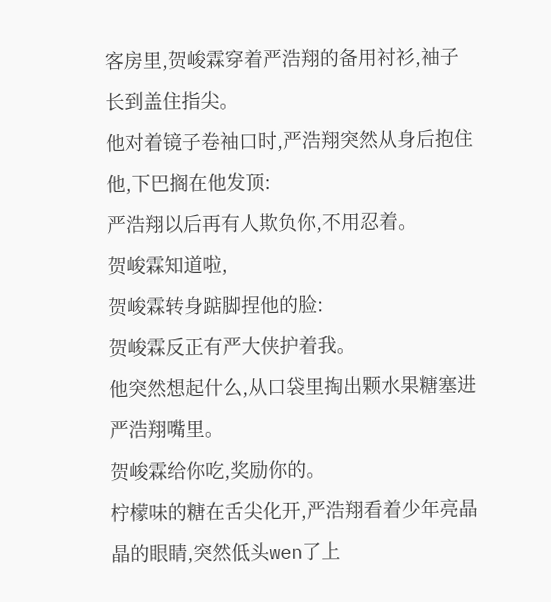客房里,贺峻霖穿着严浩翔的备用衬衫,袖子长到盖住指尖。
他对着镜子卷袖口时,严浩翔突然从身后抱住他,下巴搁在他发顶:
严浩翔以后再有人欺负你,不用忍着。
贺峻霖知道啦,
贺峻霖转身踮脚捏他的脸:
贺峻霖反正有严大侠护着我。
他突然想起什么,从口袋里掏出颗水果糖塞进严浩翔嘴里。
贺峻霖给你吃,奖励你的。
柠檬味的糖在舌尖化开,严浩翔看着少年亮晶晶的眼睛,突然低头wen了上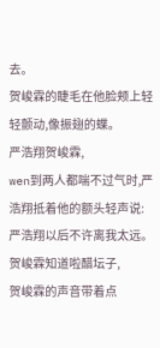去。
贺峻霖的睫毛在他脸颊上轻轻颤动,像振翅的蝶。
严浩翔贺峻霖,
wen到两人都喘不过气时,严浩翔抵着他的额头轻声说:
严浩翔以后不许离我太远。
贺峻霖知道啦醋坛子,
贺峻霖的声音带着点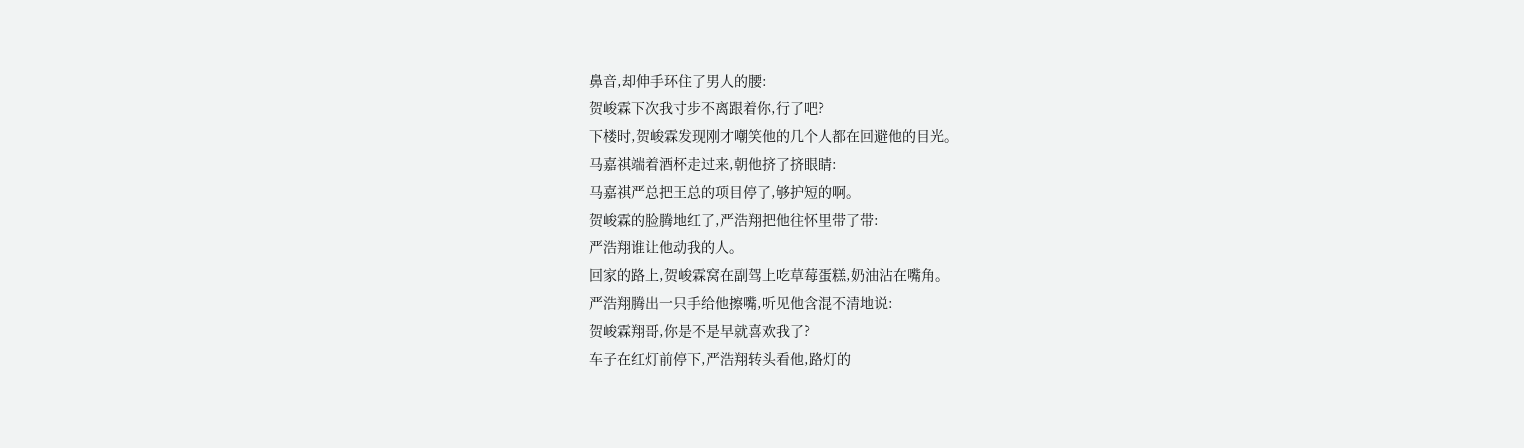鼻音,却伸手环住了男人的腰:
贺峻霖下次我寸步不离跟着你,行了吧?
下楼时,贺峻霖发现刚才嘲笑他的几个人都在回避他的目光。
马嘉祺端着酒杯走过来,朝他挤了挤眼睛:
马嘉祺严总把王总的项目停了,够护短的啊。
贺峻霖的脸腾地红了,严浩翔把他往怀里带了带:
严浩翔谁让他动我的人。
回家的路上,贺峻霖窝在副驾上吃草莓蛋糕,奶油沾在嘴角。
严浩翔腾出一只手给他擦嘴,听见他含混不清地说:
贺峻霖翔哥,你是不是早就喜欢我了?
车子在红灯前停下,严浩翔转头看他,路灯的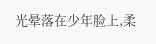光晕落在少年脸上,柔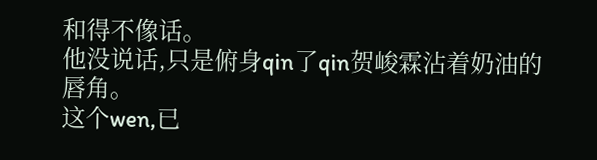和得不像话。
他没说话,只是俯身qin了qin贺峻霖沾着奶油的唇角。
这个wen,已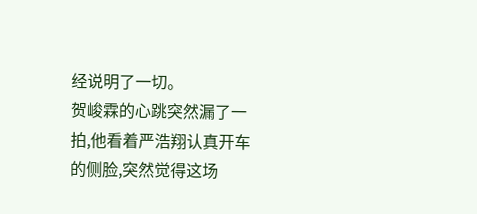经说明了一切。
贺峻霖的心跳突然漏了一拍,他看着严浩翔认真开车的侧脸,突然觉得这场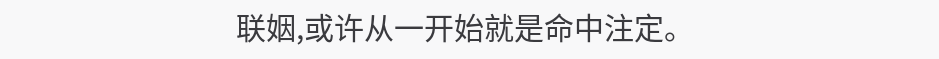联姻,或许从一开始就是命中注定。